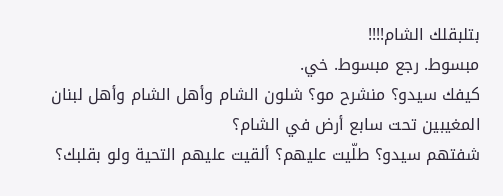بتلبقلك الشام!!!!
مبسوط. رجع مبسوط. خي.
كيفك سيدو؟ منشرح مو؟ شلون الشام وأهل الشام وأهل لبنان المغيبين تحت سابع أرض في الشام؟
شفتهم سيدو؟ طلّيت عليهم؟ ألقيت عليهم التحية ولو بقلبك؟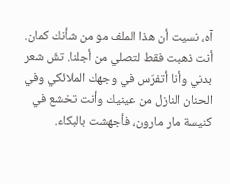آه، نسيت أن هذا الملف مو من شأنك كمان.
أنت ذهبت فقط لتصلي من أجلنا. تشّ شعر بدني وأنا أتفرّس في وجهك الملائكي وفي الحنان النازل من عينيك وأنت تخشع في كنيسة مار مارون، فأجهشت بالبكاء.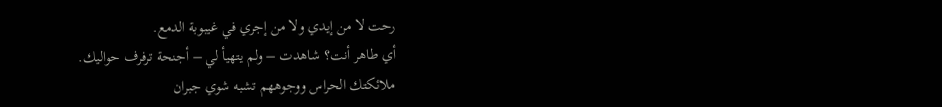رحت لا من إيدي ولا من إجري في غيبوبة الدمع.
أي طاهر أنت؟ شاهدت – ولم يتهيأ لي – أجنحة ترفرف حواليك.
ملائكتك الحراس ووجوههم تشبه شوي جبران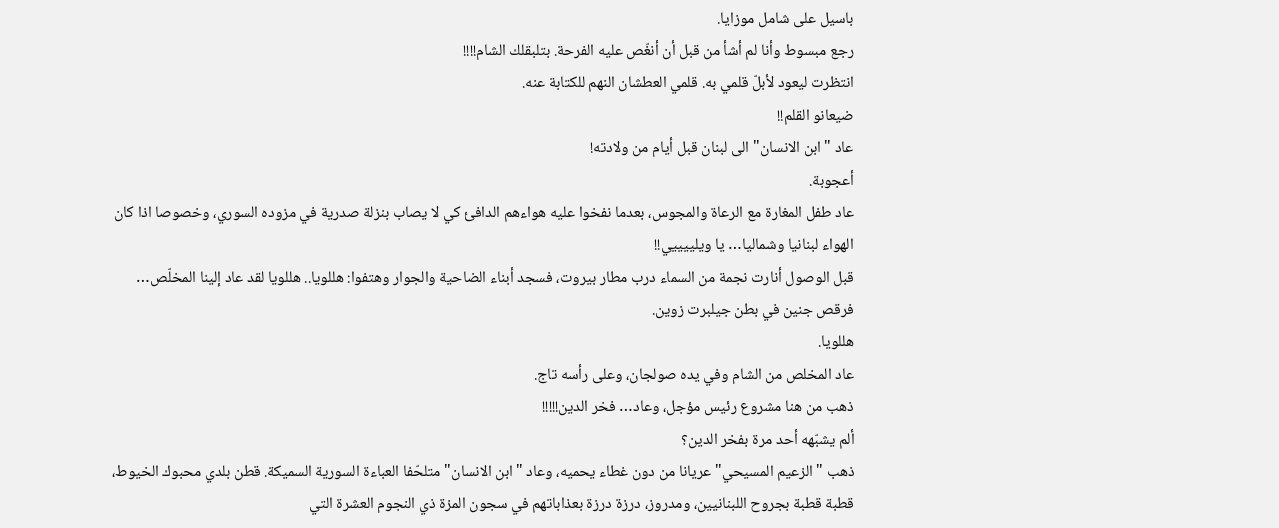باسيل على شامل موزايا.
رجع مبسوط وأنا لم أشأ من قبل أن أنغّص عليه الفرحة. بتلبقلك الشام!!!!
انتظرت ليعود لأبلّ قلمي به. قلمي العطشان النهم للكتابة عنه.
ضيعانو القلم!!
عاد "ابن الانسان" الى لبنان قبل أيام من ولادته!
أعجوبة.
عاد طفل المغارة مع الرعاة والمجوس، بعدما نفخوا عليه هواءهم الدافئ كي لا يصاب بنزلة صدرية في مزوده السوري، وخصوصا اذا كان الهواء لبنانيا وشماليا… يا ويلييييي!!
قبل الوصول أنارت نجمة من السماء درب مطار بيروت، فسجد أبناء الضاحية والجوار وهتفوا: هللويا.. هللويا لقد عاد إلينا المخلّص… فرقص جنين في بطن جيلبرت زوين.
هللويا.
عاد المخلص من الشام وفي يده صولجان، وعلى رأسه تاج.
ذهب من هنا مشروع رئيس مؤجل، وعاد… فخر الدين!!!!!
ألم يشبّهه أحد مرة بفخر الدين؟
ذهب "الزعيم المسيحي" عريانا من دون غطاء يحميه، وعاد "ابن الانسان" متلحّفا العباءة السورية السميكة. قطن بلدي محبوك الخيوط، قطبة قطبة بجروح اللبنانيين، ومدروز، درزة درزة بعذاباتهم في سجون المزة ذي النجوم العشرة التي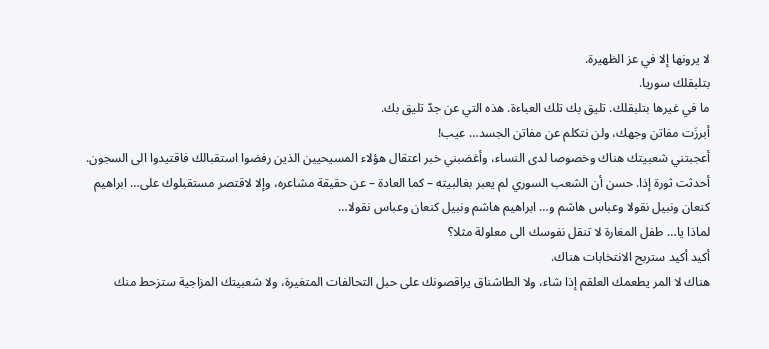لا يرونها إلا في عز الظهيرة.
بتلبقلك سوريا.
ما في غيرها بتلبقلك. تليق بك تلك العباءة. هذه التي عن جدّ تليق بك.
أبرزَت مفاتن وجهك، ولن نتكلم عن مفاتن الجسد… عيب!
أعجبتني شعبيتك هناك وخصوصا لدى النساء، وأغضبني خبر اعتقال هؤلاء المسيحيين الذين رفضوا استقبالك فاقتيدوا الى السجون.
أحدثت ثورة إذا. حسن أن الشعب السوري لم يعبر بغالبيته – كما العادة – عن حقيقة مشاعره، وإلا لاقتصر مستقبلوك على… ابراهيم كنعان ونبيل نقولا وعباس هاشم و… ابراهيم هاشم ونبيل كنعان وعباس نقولا…
لماذا يا… طفل المغارة لا تنقل نفوسك الى معلولة مثلا؟
أكيد أكيد ستربح الانتخابات هناك.
هناك لا المر يطعمك العلقم إذا شاء، ولا الطاشناق يراقصونك على حبل التحالفات المتغيرة، ولا شعبيتك المزاجية ستزحط منك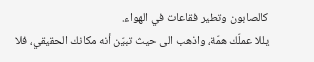كالصابون وتطير فقاعات في الهواء.
يللا عملّك همّة، واذهب الى حيث تبيّن أنه مكانك الحقيقي، فلا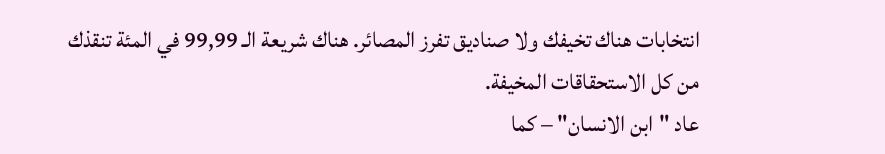انتخابات هناك تخيفك ولا صناديق تفرز المصائر. هناك شريعة الـ 99,99 في المئة تنقذك من كل الاستحقاقات المخيفة.
عاد "ابن الانسان" – كما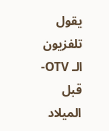يقول تلفزيون الـ OTV- قبل الميلاد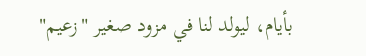بأيام، ليولد لنا في مزود صغير "زعيم"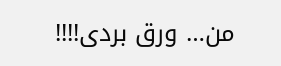من… ورق بردى!!!!